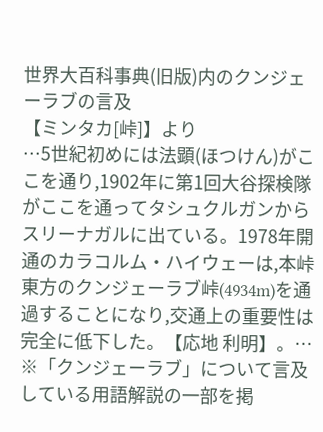世界大百科事典(旧版)内のクンジェーラブの言及
【ミンタカ[峠]】より
…5世紀初めには法顕(ほつけん)がここを通り,1902年に第1回大谷探検隊がここを通ってタシュクルガンからスリーナガルに出ている。1978年開通のカラコルム・ハイウェーは,本峠東方のクンジェーラブ峠(4934m)を通過することになり,交通上の重要性は完全に低下した。【応地 利明】。…
※「クンジェーラブ」について言及している用語解説の一部を掲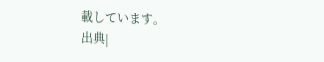載しています。
出典|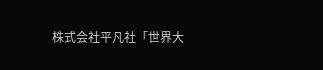株式会社平凡社「世界大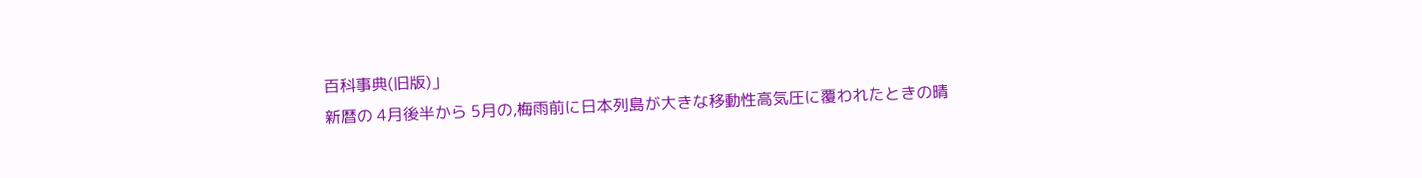百科事典(旧版)」
新暦の 4月後半から 5月の,梅雨前に日本列島が大きな移動性高気圧に覆われたときの晴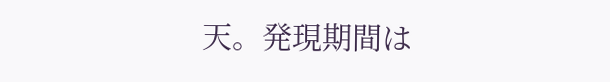天。発現期間は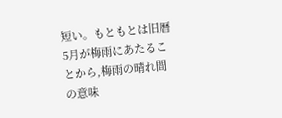短い。もともとは旧暦 5月が梅雨にあたることから,梅雨の晴れ間の意味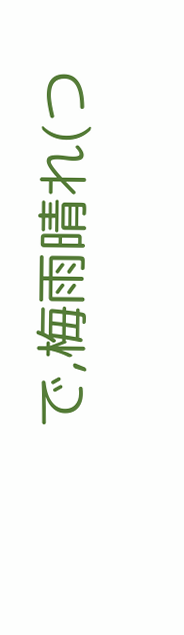で,梅雨晴れ(つ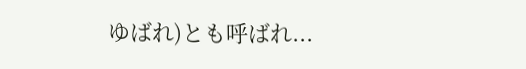ゆばれ)とも呼ばれ...